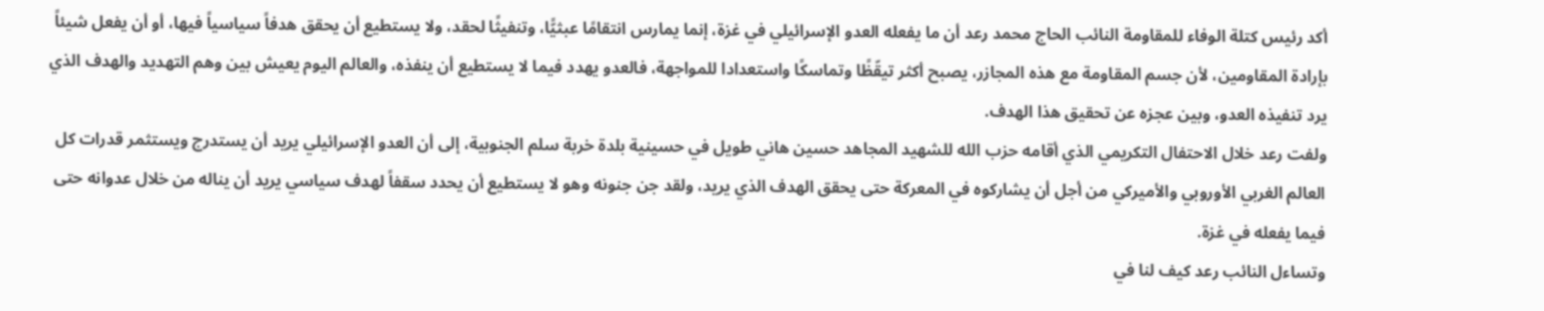أكد رئيس كتلة الوفاء للمقاومة النائب الحاج محمد رعد أن ما يفعله العدو الإسرائيلي في غزة، إنما يمارس انتقامًا عبثيًّا، وتنفيثًا لحقد، ولا يستطيع أن يحقق هدفاً سياسياً فيها، أو أن يفعل شيئاً بإرادة المقاومين، لأن جسم المقاومة مع هذه المجازر، يصبح أكثر تيقّظًا وتماسكًا واستعدادا للمواجهة، فالعدو يهدد فيما لا يستطيع أن ينفذه، والعالم اليوم يعيش بين وهم التهديد والهدف الذي يرد تنفيذه العدو، وبين عجزه عن تحقيق هذا الهدف.
ولفت رعد خلال الاحتفال التكريمي الذي أقامه حزب الله للشهيد المجاهد حسين هاني طويل في حسينية بلدة خربة سلم الجنوبية، إلى أن العدو الإسرائيلي يريد أن يستدرج ويستثمر قدرات كل العالم الغربي الأوروبي والأميركي من أجل أن يشاركوه في المعركة حتى يحقق الهدف الذي يريد، ولقد جن جنونه وهو لا يستطيع أن يحدد سقفاً لهدف سياسي يريد أن يناله من خلال عدوانه حتى فيما يفعله في غزة.
وتساءل النائب رعد كيف لنا في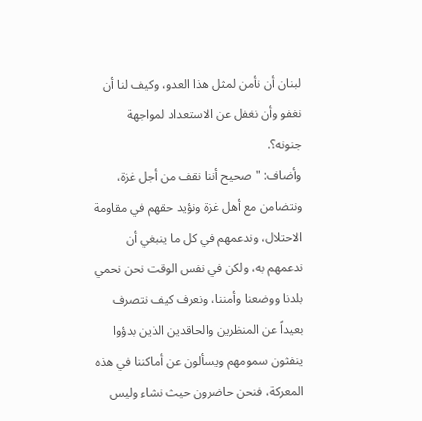لبنان أن نأمن لمثل هذا العدو، وكيف لنا أن نغفو وأن نغفل عن الاستعداد لمواجهة جنونه؟.
وأضاف: "صحيح أننا نقف من أجل غزة، ونتضامن مع أهل غزة ونؤيد حقهم في مقاومة الاحتلال، وندعمهم في كل ما ينبغي أن ندعمهم به، ولكن في نفس الوقت نحن نحمي بلدنا ووضعنا وأمننا، ونعرف كيف نتصرف بعيداً عن المنظرين والحاقدين الذين بدؤوا ينفثون سمومهم ويسألون عن أماكننا في هذه المعركة، فنحن حاضرون حيث نشاء وليس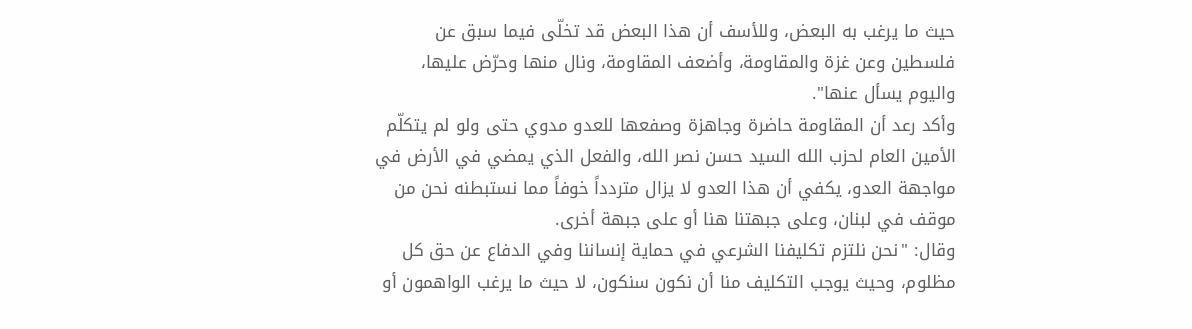حيث ما يرغب به البعض، وللأسف أن هذا البعض قد تخلّى فيما سبق عن فلسطين وعن غزة والمقاومة، وأضعف المقاومة، ونال منها وحرّض عليها، واليوم يسأل عنها".
وأكد رعد أن المقاومة حاضرة وجاهزة وصفعها للعدو مدوي حتى ولو لم يتكلّم الأمين العام لحزب الله السيد حسن نصر الله، والفعل الذي يمضي في الأرض في مواجهة العدو، يكفي أن هذا العدو لا يزال متردداً خوفاً مما نستبطنه نحن من موقف في لبنان، وعلى جبهتنا هنا أو على جبهة أخرى.
وقال: "نحن نلتزم تكليفنا الشرعي في حماية إنساننا وفي الدفاع عن حق كل مظلوم، وحيث يوجب التكليف منا أن نكون سنكون، لا حيث ما يرغب الواهمون أو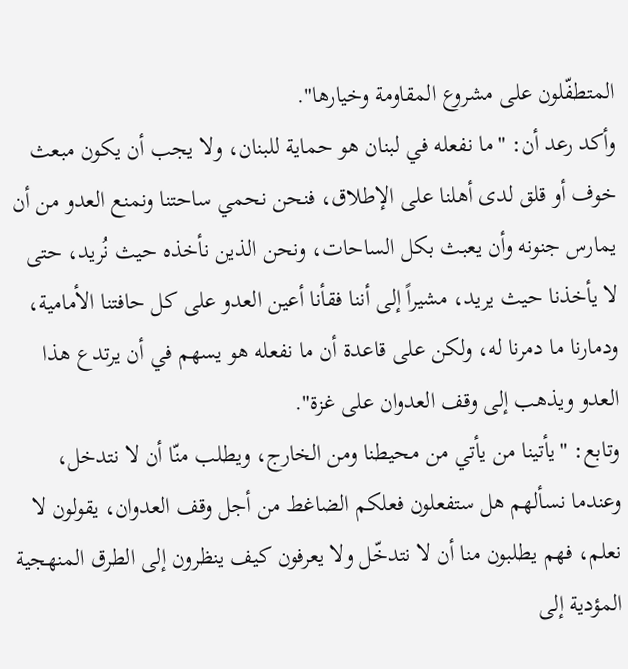المتطفّلون على مشروع المقاومة وخيارها".
وأكد رعد أن: "ما نفعله في لبنان هو حماية للبنان، ولا يجب أن يكون مبعث خوف أو قلق لدى أهلنا على الإطلاق، فنحن نحمي ساحتنا ونمنع العدو من أن يمارس جنونه وأن يعبث بكل الساحات، ونحن الذين نأخذه حيث نُريد، حتى لا يأخذنا حيث يريد، مشيراً إلى أننا فقأنا أعين العدو على كل حافتنا الأمامية، ودمارنا ما دمرنا له، ولكن على قاعدة أن ما نفعله هو يسهم في أن يرتدع هذا العدو ويذهب إلى وقف العدوان على غزة".
وتابع: "يأتينا من يأتي من محيطنا ومن الخارج، ويطلب منّا أن لا نتدخل، وعندما نسألهم هل ستفعلون فعلكم الضاغط من أجل وقف العدوان، يقولون لا نعلم، فهم يطلبون منا أن لا نتدخّل ولا يعرفون كيف ينظرون إلى الطرق المنهجية المؤدية إلى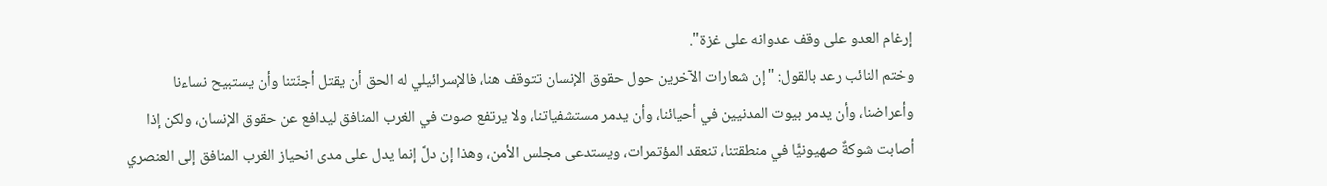إرغام العدو على وقف عدوانه على غزة".
وختم النائب رعد بالقول: "إن شعارات الآخرين حول حقوق الإنسان تتوقف هنا، فالإسرائيلي له الحق أن يقتل أجنّتنا وأن يستبيح نساءنا وأعراضنا، وأن يدمر بيوت المدنيين في أحيائنا، وأن يدمر مستشفياتنا، ولا يرتفع صوت في الغرب المنافق ليدافع عن حقوق الإنسان، ولكن إذا أصابت شوكةٌ صهيونيًّا في منطقتنا، تنعقد المؤتمرات، ويستدعى مجلس الأمن، وهذا إن دلَّ إنما يدل على مدى انحياز الغرب المنافق إلى العنصري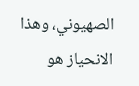الصهيوني، وهذا الانحياز هو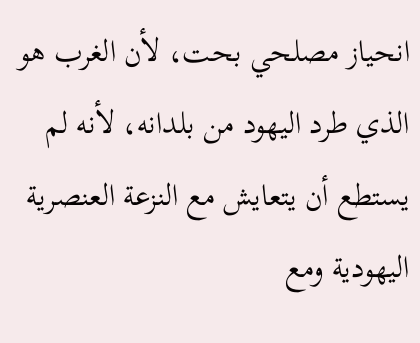انحياز مصلحي بحت، لأن الغرب هو الذي طرد اليهود من بلدانه، لأنه لم يستطع أن يتعايش مع النزعة العنصرية اليهودية ومع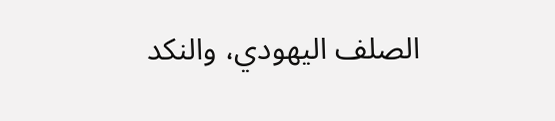الصلف اليهودي، والنكد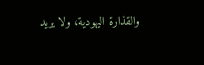والقذارة اليهودية، ولا يريد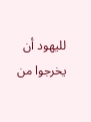لليهود أن يخرجوا من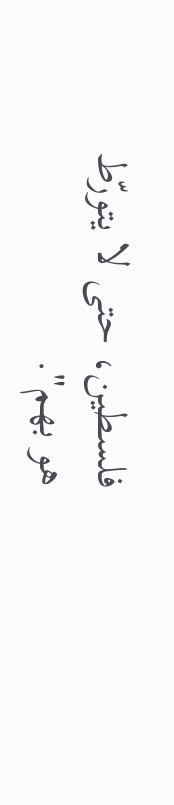فلسطين، حتى لا يتورّط هو بهم".